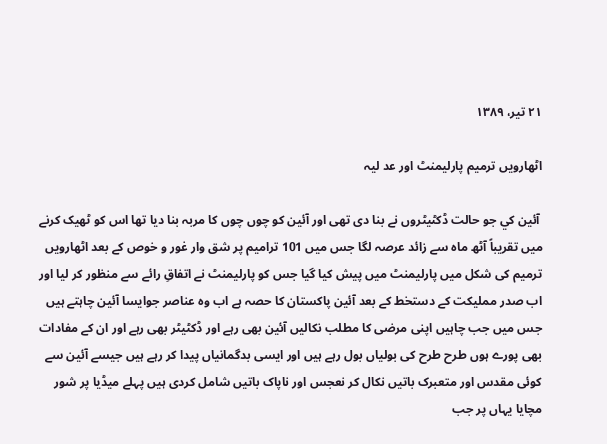۲۱ تیر، ۱۳۸۹

اٹھارويں ترميم پارليمنٹ اور عد ليہ

 آئين کي جو حالت ڈکٹيٹروں نے بنا دی تھی اور آئين کو چوں چوں کا مربہ بنا ديا تھا اس کو ٹھيک کرنے ميں تقريباً آٹھ ماہ سے زائد عرصہ لگا جس ميں 101 تراميم پر شق وار غور و خوص کے بعد اٹھارويں ترميم کی شکل ميں پارليمنٹ ميں پيش کيا گيا جس کو پارليمنٹ نے اتفاقِ رائے سے منظور کر ليا اور اب صدر ممليکت کے دستخط کے بعد آئين پاکستان کا حصہ ہے اب وہ عناصر جوايسا آئين چاہتے ہيں جس ميں جب چاہيں اپنی مرضی کا مطلب نکاليں آئين بھی رہے اور ڈکٹيٹر بھی رہے اور ان کے مفادات بھی پورے ہوں طرح طرح کی بولياں بول رہے ہيں اور ايسی بدگمانياں پيدا کر رہے ہيں جيسے آئين سے کوئی مقدس اور متعبرک باتيں نکال کر نعجس اور ناپاک باتيں شامل کردی ہيں پہلے ميڈيا پر شور مچايا يہاں پر جب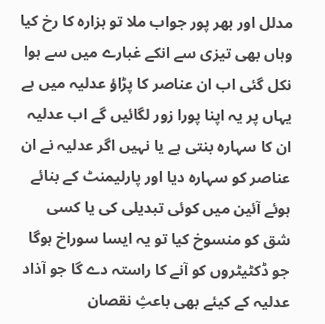مدلل اور بھر پور جواب ملا تو ہزارہ کا رخ کيا وہاں بھی تيزی سے انکے غبارے ميں سے ہوا نکل گئی اب ان عناصر کا پڑاؤ عدليہ ميں ہے يہاں پر يہ اپنا پورا زور لگائيں گے اب عدليہ ان کا سہارہ بنتی ہے يا نہيں اگر عدليہ نے ان عناصر کو سہارہ ديا اور پارليمنٹ کے بنائے ہوئے آئين ميں کوئی تبديلی کی يا کسی شق کو منسوخ کيا تو يہ ايسا سوراخ ہوگا جو ڈکٹيٹروں کو آنے کا راستہ دے گا جو آذاد عدليہ کے کيئے بھی باعثِ نقصان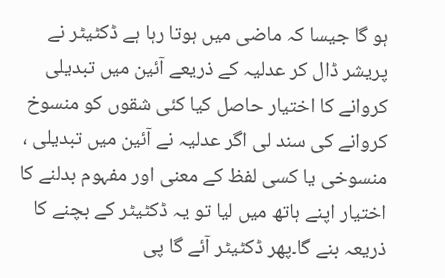ہو گا جيسا کہ ماضی ميں ہوتا رہا ہے ڈکٹيٹر نے پريشر ڈال کر عدليہ کے ذريعے آئين ميں تبديلی کروانے کا اختيار حاصل کيا کئی شقوں کو منسوخ کروانے کی سند لی اگر عدليہ نے آئين ميں تبديلی ، منسوخی يا کسی لفظ کے معنی اور مفہوم بدلنے کا اختيار اپنے ہاتھ ميں ليا تو يہ ڈکٹيٹر کے بچنے کا ذريعہ بنے گا۔پھر ڈکٹيٹر آئے گا پی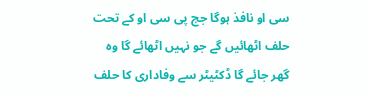سی او نافذ ہوگا جج پی سی او کے تحت حلف اٹھائيں گے جو نہيں اٹھائے گا وہ گھر جائے گا ڈکٹيٹر سے وفاداری کا حلف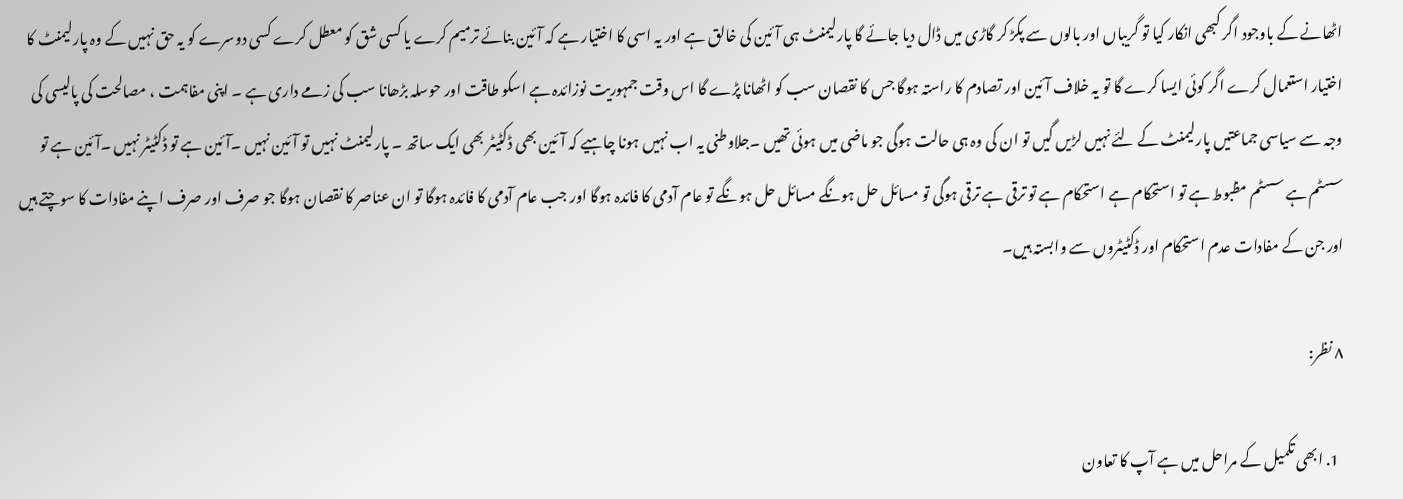اٹھانے کے باوجود اگر کبھی انکار کيا تو گريباں اور بالوں سے پکڑ کر گاڑی ميں ڈال ديا جائے گا پارليمنٹ ہی آئين کی خالق ہے اور يہ اسی کا اختيار ہے کہ آئين بنائے ترميم کرے يا کسی شق کو معطل کرے کسی دوسرے کو يہ حق نہيں کے وہ پارليمنٹ کا اختيار استعمال کرے اگر کوئی ايسا کرے گا تو يہ خلاف آئين اور تصادم کا راستہ ہوگا جس کا نقصان سب کو اٹھانا پڑے گا اس وقت جمہوريت نوزائدہ ہے اسکو طاقت اور حوسلہ بڑھانا سب کی زمے داری ہے ۔ اپنی مفاہمت ، مصالحت کی پاليسی کی وجہ سے سياسی جماعتيں پارليمنٹ کے لئے نہيں لڑيں گيں تو ان کی وہ ہی حالت ہوگی جو ماضی ميں ہوئی تھيں ۔جلاوطنی يہ اب نہيں ہونا چاہيے کہ آئين بھی ڈکٹيٹر بھی ايک ساتھ ۔ پارليمنٹ نہيں تو آئين نہيں ۔آئين ہے تو ڈکٹيٹر نہيں ۔آئين ہے تو سسٹم ہے سسٹم مظبوط ہے تو استحکام ہے استحکام ہے تو ترقی ہے ترقی ہوگی تو مسائل حل ہونگے مسائل حل ہونگے تو عام آدمی کا فائدہ ہوگا اور جب عام آدمی کا فائدہ ہوگا تو ان عناصر کا نقصان ہوگا جو صرف اور صرف اپنے مفادات کا سوچتے ہيں اور جن کے مفادات عدم استحکام اور ڈکٹيٹروں سے وابستہ ہيں۔

۸ نظر:

  1. ابھی تکمیل کے مراحل میں ہے آپ کا تعاون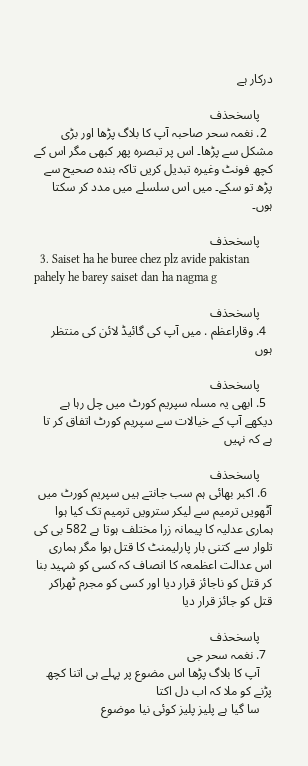درکار ہے

    پاسخحذف
  2. نغمہ سحر صاحبہ آپ کا بلاگ پڑھا اور بڑی مشکل سے پڑھا۔ اس پر تبصرہ پھر کبھی مگر اس کے کچھ فونٹ وغیرہ تبدیل کریں تاکہ بندہ صحیح سے پڑھ تو سکے۔ میں اس سلسلے میں مدد کر سکتا ہوں۔

    پاسخحذف
  3. Saiset ha he buree chez plz avide pakistan pahely he barey saiset dan ha nagma g

    پاسخحذف
  4. وقاراعظم . میں آپ کی گائیڈ لائن کی منتظر ہوں

    پاسخحذف
  5. ابھی يہ مسلہ سپريم کورٹ ميں چل رہا ہے ديکھے آپ کے خيالات سے سپريم کورٹ اتفاق کر تا ہے کہ نہيں

    پاسخحذف
  6. اکبر بھائی ہم سب جانتے ہيں سپريم کورٹ ميں آٹھويں ترميم سے ليکر سترويں ترميم تک کيا ہوا ہماری عدليہ کا پيمانہ زرا مختلف ہوتا ہے 582 بی کی تلوار سے کتنی بار پارليمنٹ کا قتل ہوا مگر ہماری اس عدالت اعظمعہ کا انصاف کہ کسی کو شہيد بنا کر قتل کو ناجائز قرار ديا اور کسی کو مجرم ٹھراکر قتل کو جائز قرار ديا

    پاسخحذف
  7. نغمہ سحر جی
    آپ کا بلاگ پڑھا اس مضوع پر پہلے ہی اتنا کچھ پڑنے کو ملا کہ اب دل اکتا
    سا گیا ہے پلیز پلیز کوئی نیا موضوع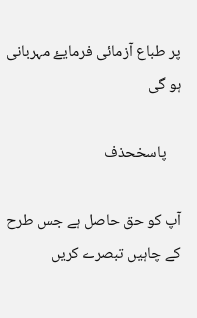پر طباع آزمائی فرمایۓ مہربانی ہو گی

    پاسخحذف

آپ کو حق حاصل ہے جس طرح کے چاہیں تبصرے کریں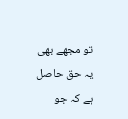تو مجھے بھی یہ حق حاصل ہے کہ جو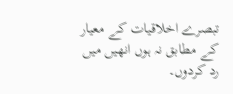تبصرے اخلاقیات کے معیار کے مطابق نہ ہوں انھیں میں رد کردوں۔